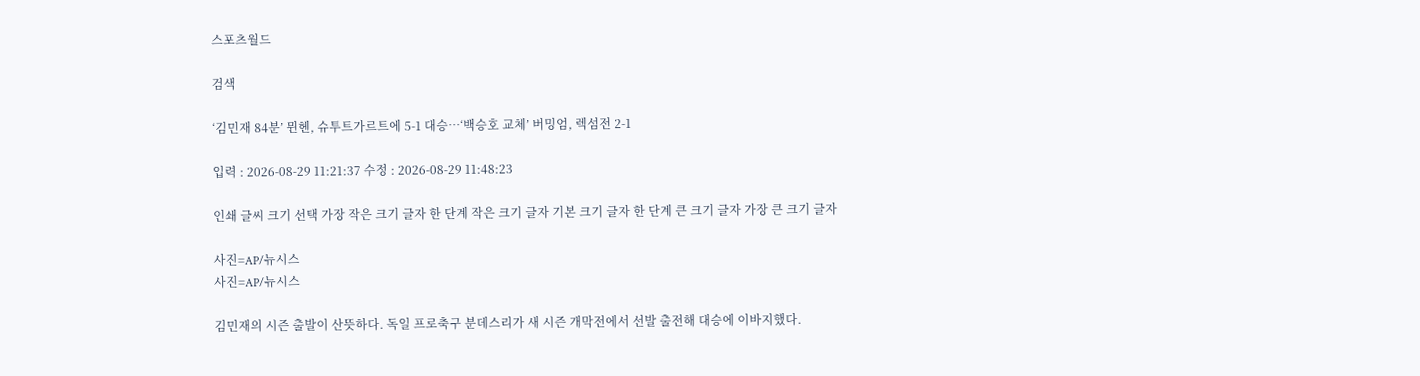스포츠월드

검색

‘김민재 84분’ 뮌헨, 슈투트가르트에 5-1 대승…‘백승호 교체’ 버밍엄, 렉섬전 2-1

입력 : 2026-08-29 11:21:37 수정 : 2026-08-29 11:48:23

인쇄 글씨 크기 선택 가장 작은 크기 글자 한 단계 작은 크기 글자 기본 크기 글자 한 단계 큰 크기 글자 가장 큰 크기 글자

사진=AP/뉴시스
사진=AP/뉴시스

김민재의 시즌 출발이 산뜻하다. 독일 프로축구 분데스리가 새 시즌 개막전에서 선발 출전해 대승에 이바지했다.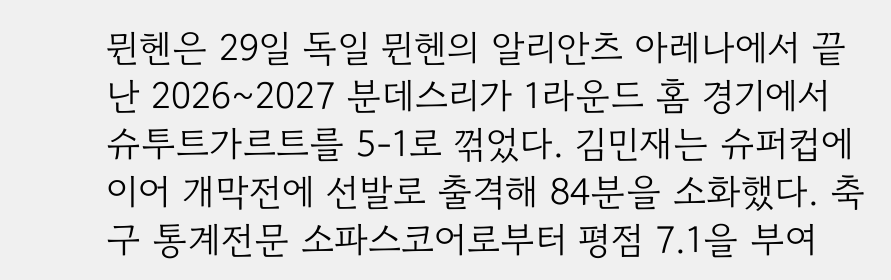뮌헨은 29일 독일 뮌헨의 알리안츠 아레나에서 끝난 2026~2027 분데스리가 1라운드 홈 경기에서 슈투트가르트를 5-1로 꺾었다. 김민재는 슈퍼컵에 이어 개막전에 선발로 출격해 84분을 소화했다. 축구 통계전문 소파스코어로부터 평점 7.1을 부여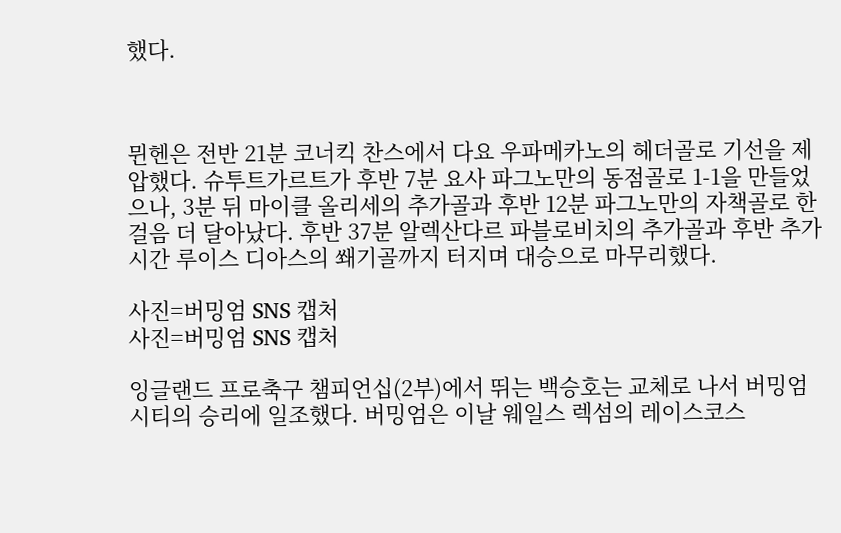했다.



뮌헨은 전반 21분 코너킥 찬스에서 다요 우파메카노의 헤더골로 기선을 제압했다. 슈투트가르트가 후반 7분 요사 파그노만의 동점골로 1-1을 만들었으나, 3분 뒤 마이클 올리세의 추가골과 후반 12분 파그노만의 자책골로 한 걸음 더 달아났다. 후반 37분 알렉산다르 파블로비치의 추가골과 후반 추가시간 루이스 디아스의 쐐기골까지 터지며 대승으로 마무리했다.

사진=버밍엄 SNS 캡처
사진=버밍엄 SNS 캡처

잉글랜드 프로축구 챔피언십(2부)에서 뛰는 백승호는 교체로 나서 버밍엄시티의 승리에 일조했다. 버밍엄은 이날 웨일스 렉섬의 레이스코스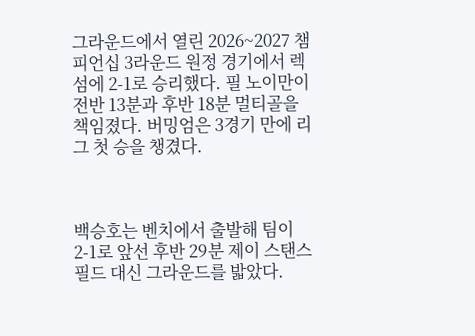그라운드에서 열린 2026~2027 챔피언십 3라운드 원정 경기에서 렉섬에 2-1로 승리했다. 필 노이만이 전반 13분과 후반 18분 멀티골을 책임졌다. 버밍엄은 3경기 만에 리그 첫 승을 챙겼다.



백승호는 벤치에서 출발해 팀이 2-1로 앞선 후반 29분 제이 스탠스필드 대신 그라운드를 밟았다.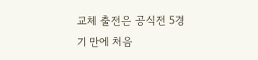교체 출전은 공식전 5경기 만에 처음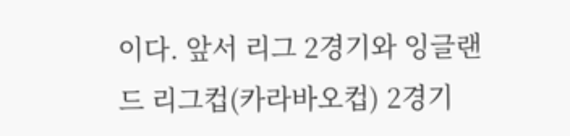이다. 앞서 리그 2경기와 잉글랜드 리그컵(카라바오컵) 2경기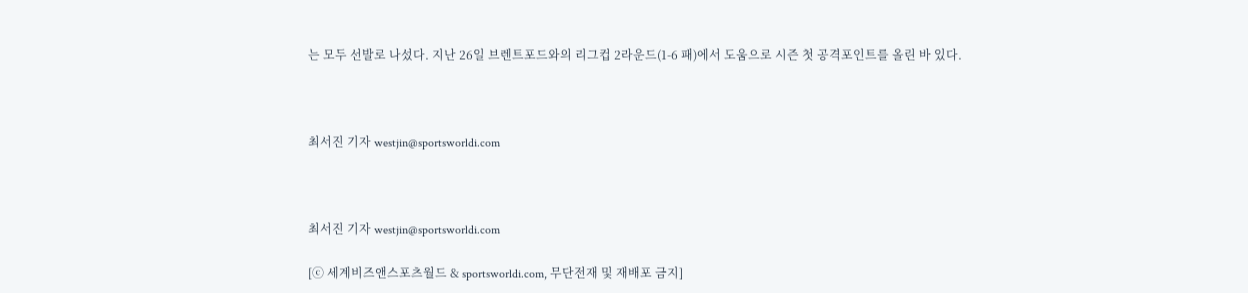는 모두 선발로 나섰다. 지난 26일 브렌트포드와의 리그컵 2라운드(1-6 패)에서 도움으로 시즌 첫 공격포인트를 올린 바 있다.



최서진 기자 westjin@sportsworldi.com



최서진 기자 westjin@sportsworldi.com

[ⓒ 세계비즈앤스포츠월드 & sportsworldi.com, 무단전재 및 재배포 금지]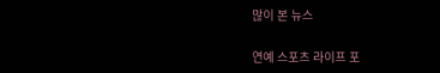많이 본 뉴스

연예 스포츠 라이프 포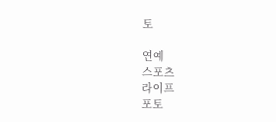토

연예
스포츠
라이프
포토